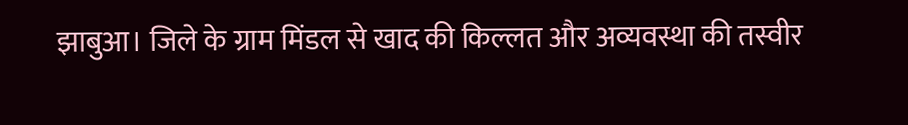झाबुआ। जिले के ग्राम मिंडल से खाद की किल्लत और अव्यवस्था की तस्वीर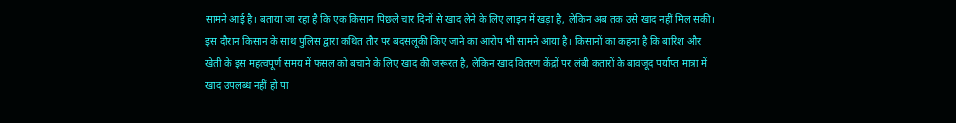सामने आई है। बताया जा रहा है कि एक किसान पिछले चार दिनों से खाद लेने के लिए लाइन में खड़ा है, लेकिन अब तक उसे खाद नहीं मिल सकी। इस दौरान किसान के साथ पुलिस द्वारा कथित तौर पर बदसलूकी किए जाने का आरोप भी सामने आया है। किसानों का कहना है कि बारिश और खेती के इस महत्वपूर्ण समय में फसल को बचाने के लिए खाद की जरूरत है, लेकिन खाद वितरण केंद्रों पर लंबी कतारों के बावजूद पर्याप्त मात्रा में खाद उपलब्ध नहीं हो पा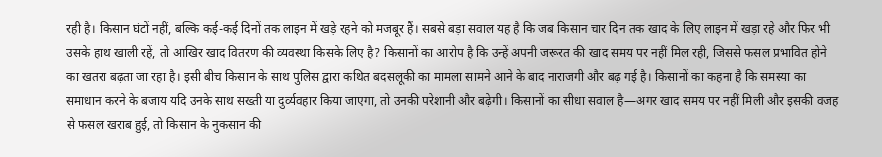रही है। किसान घंटों नहीं, बल्कि कई-कई दिनों तक लाइन में खड़े रहने को मजबूर हैं। सबसे बड़ा सवाल यह है कि जब किसान चार दिन तक खाद के लिए लाइन में खड़ा रहे और फिर भी उसके हाथ खाली रहें, तो आखिर खाद वितरण की व्यवस्था किसके लिए है? किसानों का आरोप है कि उन्हें अपनी जरूरत की खाद समय पर नहीं मिल रही, जिससे फसल प्रभावित होने का खतरा बढ़ता जा रहा है। इसी बीच किसान के साथ पुलिस द्वारा कथित बदसलूकी का मामला सामने आने के बाद नाराजगी और बढ़ गई है। किसानों का कहना है कि समस्या का समाधान करने के बजाय यदि उनके साथ सख्ती या दुर्व्यवहार किया जाएगा, तो उनकी परेशानी और बढ़ेगी। किसानों का सीधा सवाल है—अगर खाद समय पर नहीं मिली और इसकी वजह से फसल खराब हुई, तो किसान के नुकसान की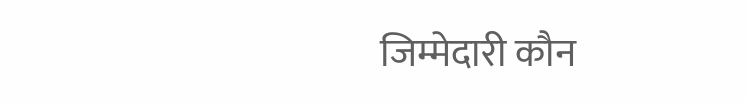जिम्मेदारी कौन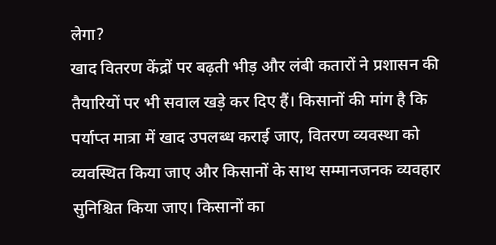लेगा?
खाद वितरण केंद्रों पर बढ़ती भीड़ और लंबी कतारों ने प्रशासन की तैयारियों पर भी सवाल खड़े कर दिए हैं। किसानों की मांग है कि पर्याप्त मात्रा में खाद उपलब्ध कराई जाए, वितरण व्यवस्था को व्यवस्थित किया जाए और किसानों के साथ सम्मानजनक व्यवहार सुनिश्चित किया जाए। किसानों का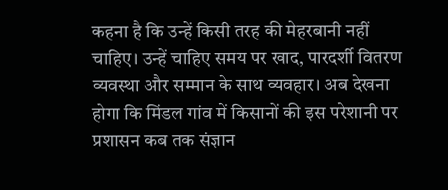कहना है कि उन्हें किसी तरह की मेहरबानी नहीं चाहिए। उन्हें चाहिए समय पर खाद, पारदर्शी वितरण व्यवस्था और सम्मान के साथ व्यवहार। अब देखना होगा कि मिंडल गांव में किसानों की इस परेशानी पर प्रशासन कब तक संज्ञान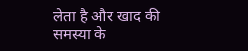लेता है और खाद की समस्या के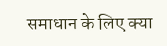समाधान के लिए क्या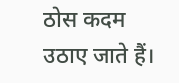ठोस कदम उठाए जाते हैं।